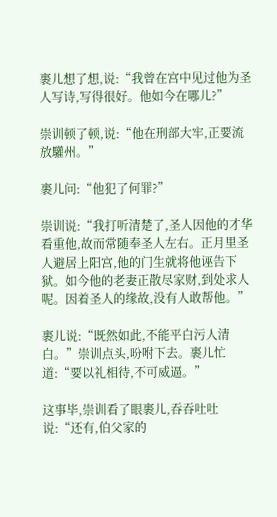裹儿想了想,说:“我曾在宫中见过他为圣人写诗,写得很好。他如今在哪儿?”

崇训顿了顿,说:“他在刑部大牢,正要流放驩州。”

裹儿问:“他犯了何罪?”

崇训说:“我打听清楚了,圣人因他的才华看重他,故而常随奉圣人左右。正月里圣人避居上阳宫,他的门生就将他诬告下狱。如今他的老妻正散尽家财,到处求人呢。因着圣人的缘故,没有人敢帮他。”

裹儿说:“既然如此,不能平白污人清白。”崇训点头,吩咐下去。裹儿忙道:“要以礼相待,不可威逼。”

这事毕,崇训看了眼裹儿,吞吞吐吐说:“还有,伯父家的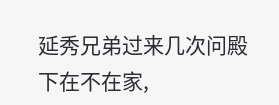延秀兄弟过来几次问殿下在不在家,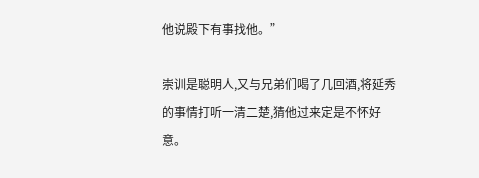他说殿下有事找他。”

崇训是聪明人,又与兄弟们喝了几回酒,将延秀的事情打听一清二楚,猜他过来定是不怀好意。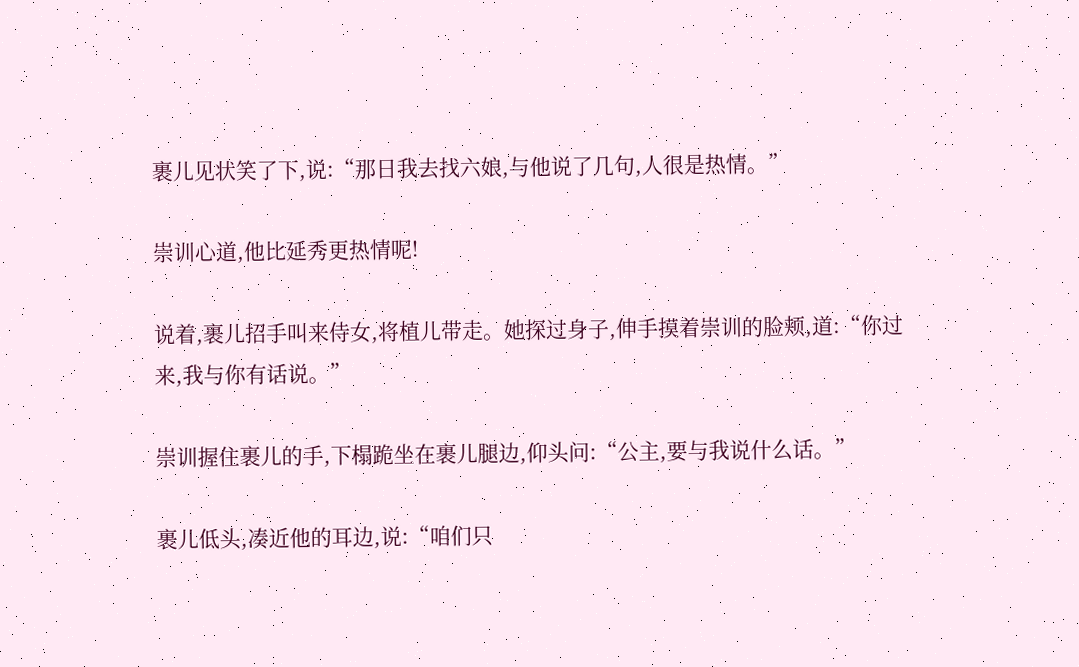裹儿见状笑了下,说:“那日我去找六娘,与他说了几句,人很是热情。”

崇训心道,他比延秀更热情呢!

说着,裹儿招手叫来侍女,将植儿带走。她探过身子,伸手摸着崇训的脸颊,道:“你过来,我与你有话说。”

崇训握住裹儿的手,下榻跪坐在裹儿腿边,仰头问:“公主,要与我说什么话。”

裹儿低头,凑近他的耳边,说:“咱们只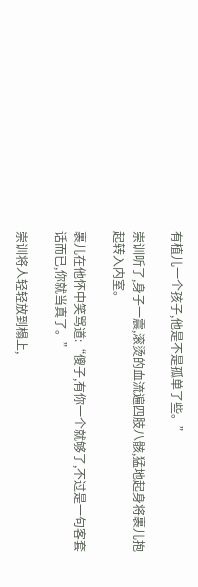有植儿一个孩子,他是不是孤单了些。”

崇训听了,身子一震,滚烫的血流遍四肢八骸,猛地起身将裹儿抱起转入内室。

裹儿在他怀中笑骂道:“傻子,有你一个就够了,不过是一句客套话而已,你就当真了。”

崇训将人轻轻放到榻上,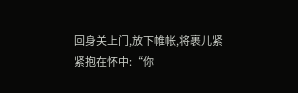回身关上门,放下帷帐,将裹儿紧紧抱在怀中:“你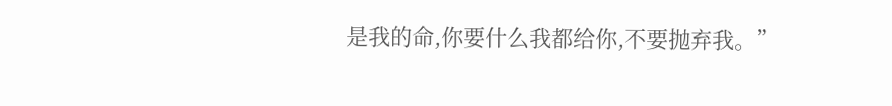是我的命,你要什么我都给你,不要抛弃我。”